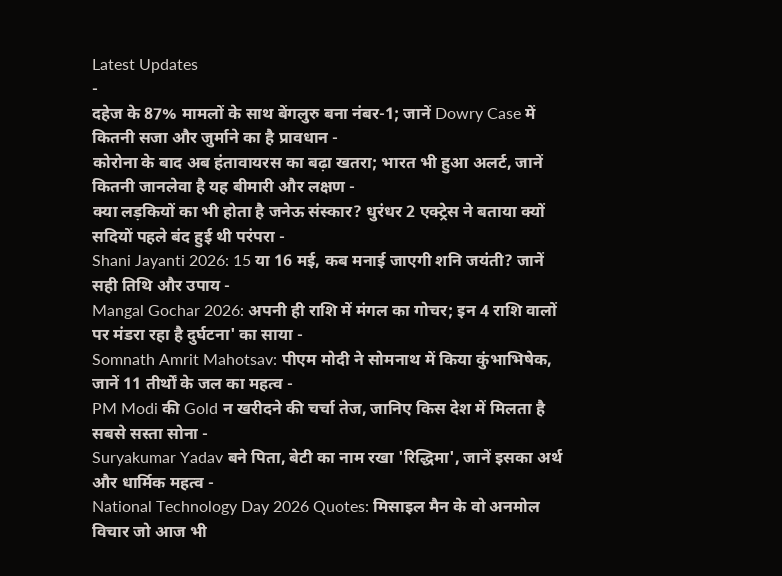Latest Updates
-
दहेज के 87% मामलों के साथ बेंगलुरु बना नंबर-1; जानें Dowry Case में कितनी सजा और जुर्माने का है प्रावधान -
कोरोना के बाद अब हंतावायरस का बढ़ा खतरा; भारत भी हुआ अलर्ट, जानें कितनी जानलेवा है यह बीमारी और लक्षण -
क्या लड़कियों का भी होता है जनेऊ संस्कार? धुरंधर 2 एक्ट्रेस ने बताया क्यों सदियों पहले बंद हुई थी परंपरा -
Shani Jayanti 2026: 15 या 16 मई, कब मनाई जाएगी शनि जयंती? जानें सही तिथि और उपाय -
Mangal Gochar 2026: अपनी ही राशि में मंगल का गोचर; इन 4 राशि वालों पर मंडरा रहा है दुर्घटना' का साया -
Somnath Amrit Mahotsav: पीएम मोदी ने सोमनाथ में किया कुंभाभिषेक, जानें 11 तीर्थों के जल का महत्व -
PM Modi की Gold न खरीदने की चर्चा तेज, जानिए किस देश में मिलता है सबसे सस्ता सोना -
Suryakumar Yadav बने पिता, बेटी का नाम रखा 'रिद्धिमा', जानें इसका अर्थ और धार्मिक महत्व -
National Technology Day 2026 Quotes: मिसाइल मैन के वो अनमोल विचार जो आज भी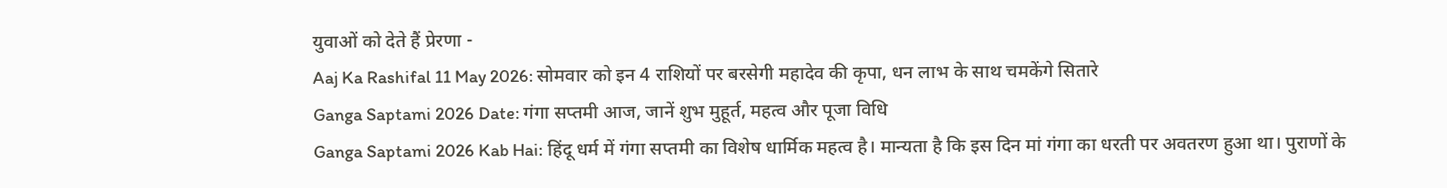युवाओं को देते हैं प्रेरणा -
Aaj Ka Rashifal 11 May 2026: सोमवार को इन 4 राशियों पर बरसेगी महादेव की कृपा, धन लाभ के साथ चमकेंगे सितारे
Ganga Saptami 2026 Date: गंगा सप्तमी आज, जानें शुभ मुहूर्त, महत्व और पूजा विधि
Ganga Saptami 2026 Kab Hai: हिंदू धर्म में गंगा सप्तमी का विशेष धार्मिक महत्व है। मान्यता है कि इस दिन मां गंगा का धरती पर अवतरण हुआ था। पुराणों के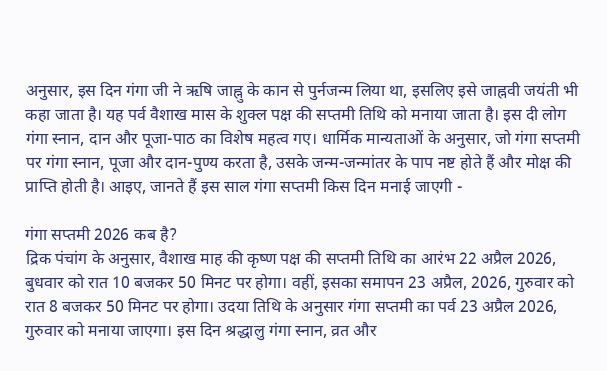अनुसार, इस दिन गंगा जी ने ऋषि जाह्नु के कान से पुर्नजन्म लिया था, इसलिए इसे जाह्नवी जयंती भी कहा जाता है। यह पर्व वैशाख मास के शुक्ल पक्ष की सप्तमी तिथि को मनाया जाता है। इस दी लोग गंगा स्नान, दान और पूजा-पाठ का विशेष महत्व गए। धार्मिक मान्यताओं के अनुसार, जो गंगा सप्तमी पर गंगा स्नान, पूजा और दान-पुण्य करता है, उसके जन्म-जन्मांतर के पाप नष्ट होते हैं और मोक्ष की प्राप्ति होती है। आइए, जानते हैं इस साल गंगा सप्तमी किस दिन मनाई जाएगी -

गंगा सप्तमी 2026 कब है?
द्रिक पंचांग के अनुसार, वैशाख माह की कृष्ण पक्ष की सप्तमी तिथि का आरंभ 22 अप्रैल 2026, बुधवार को रात 10 बजकर 50 मिनट पर होगा। वहीं, इसका समापन 23 अप्रैल, 2026, गुरुवार को रात 8 बजकर 50 मिनट पर होगा। उदया तिथि के अनुसार गंगा सप्तमी का पर्व 23 अप्रैल 2026, गुरुवार को मनाया जाएगा। इस दिन श्रद्धालु गंगा स्नान, व्रत और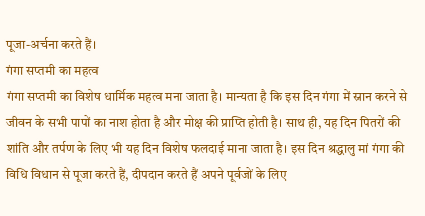पूजा-अर्चना करते हैं।
गंगा सप्तमी का महत्व
गंगा सप्तमी का विशेष धार्मिक महत्व मना जाता है। मान्यता है कि इस दिन गंगा में स्नान करने से जीवन के सभी पापों का नाश होता है और मोक्ष की प्राप्ति होती है। साथ ही, यह दिन पितरों की शांति और तर्पण के लिए भी यह दिन विशेष फलदाई माना जाता है। इस दिन श्रद्धालु मां गंगा की विधि विधान से पूजा करते हैं, दीपदान करते हैं अपने पूर्वजों के लिए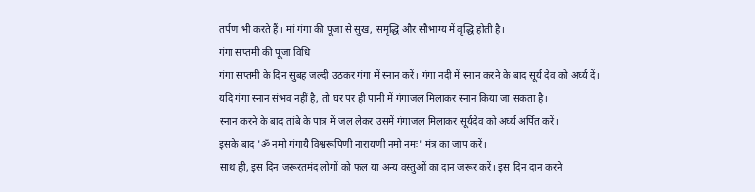तर्पण भी करते हैं। मां गंगा की पूजा से सुख, समृद्धि और सौभाग्य में वृद्धि होती है।
गंगा सप्तमी की पूजा विधि
गंगा सप्तमी के दिन सुबह जल्दी उठकर गंगा में स्नान करें। गंगा नदी में स्नान करने के बाद सूर्य देव को अर्घ्य दें।
यदि गंगा स्नान संभव नहीं है, तो घर पर ही पानी में गंगाजल मिलाकर स्नान किया जा सकता है।
स्नान करने के बाद तांबे के पात्र में जल लेकर उसमें गंगाजल मिलाकर सूर्यदेव को अर्घ्य अर्पित करें।
इसके बाद 'ॐ नमो गंगायै विश्वरूपिणी नारायणी नमो नमः' मंत्र का जाप करें।
साथ ही, इस दिन जरूरतमंद लोगों को फल या अन्य वस्तुओं का दान जरूर करें। इस दिन दान करने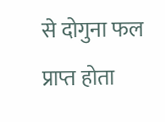से दोगुना फल प्राप्त होता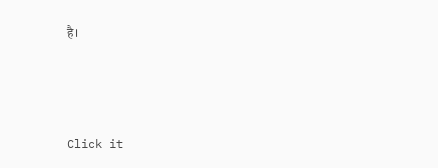है।



Click it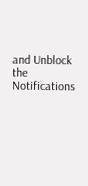and Unblock the Notifications